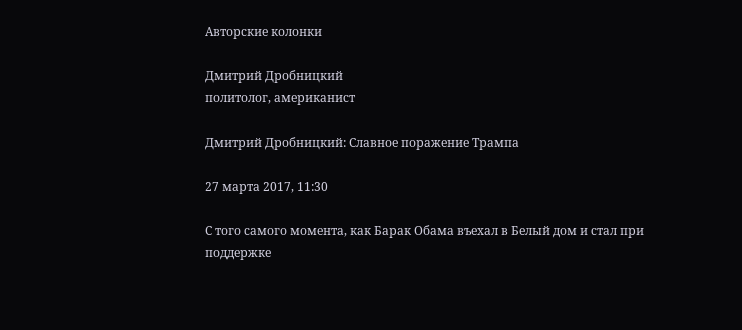Авторские колонки

Дмитрий Дробницкий
политолог, американист

Дмитрий Дробницкий: Славное поражение Трампа

27 марта 2017, 11:30

С того самого момента, как Барак Обама въехал в Белый дом и стал при поддержке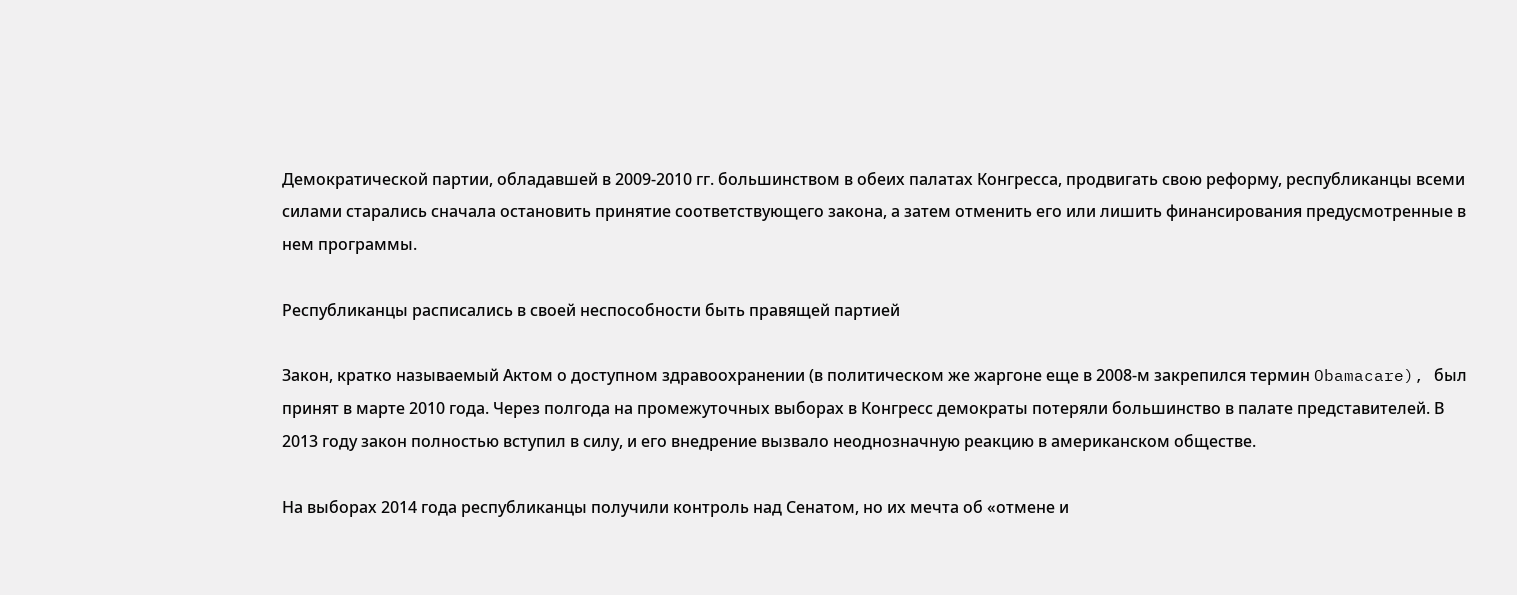Демократической партии, обладавшей в 2009-2010 гг. большинством в обеих палатах Конгресса, продвигать свою реформу, республиканцы всеми силами старались сначала остановить принятие соответствующего закона, а затем отменить его или лишить финансирования предусмотренные в нем программы.

Республиканцы расписались в своей неспособности быть правящей партией

Закон, кратко называемый Актом о доступном здравоохранении (в политическом же жаргоне еще в 2008-м закрепился термин Obamacare), был принят в марте 2010 года. Через полгода на промежуточных выборах в Конгресс демократы потеряли большинство в палате представителей. В 2013 году закон полностью вступил в силу, и его внедрение вызвало неоднозначную реакцию в американском обществе.

На выборах 2014 года республиканцы получили контроль над Сенатом, но их мечта об «отмене и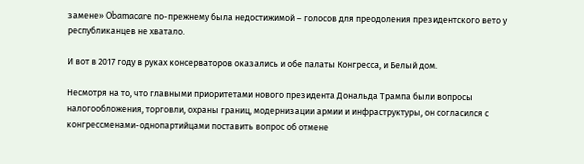замене» Obamacare по-прежнему была недостижимой – голосов для преодоления президентского вето у республиканцев не хватало.

И вот в 2017 году в руках консерваторов оказались и обе палаты Конгресса, и Белый дом.

Несмотря на то, что главными приоритетами нового президента Дональда Трампа были вопросы налогообложения, торговли, охраны границ, модернизации армии и инфраструктуры, он согласился с конгрессменами-однопартийцами поставить вопрос об отмене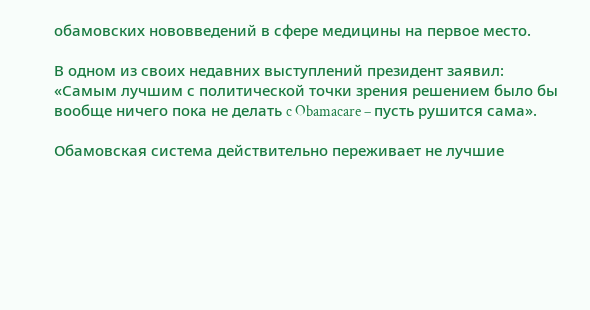обамовских нововведений в сфере медицины на первое место.

В одном из своих недавних выступлений президент заявил: «Самым лучшим с политической точки зрения решением было бы вообще ничего пока не делать c Obamacare – пусть рушится сама».

Обамовская система действительно переживает не лучшие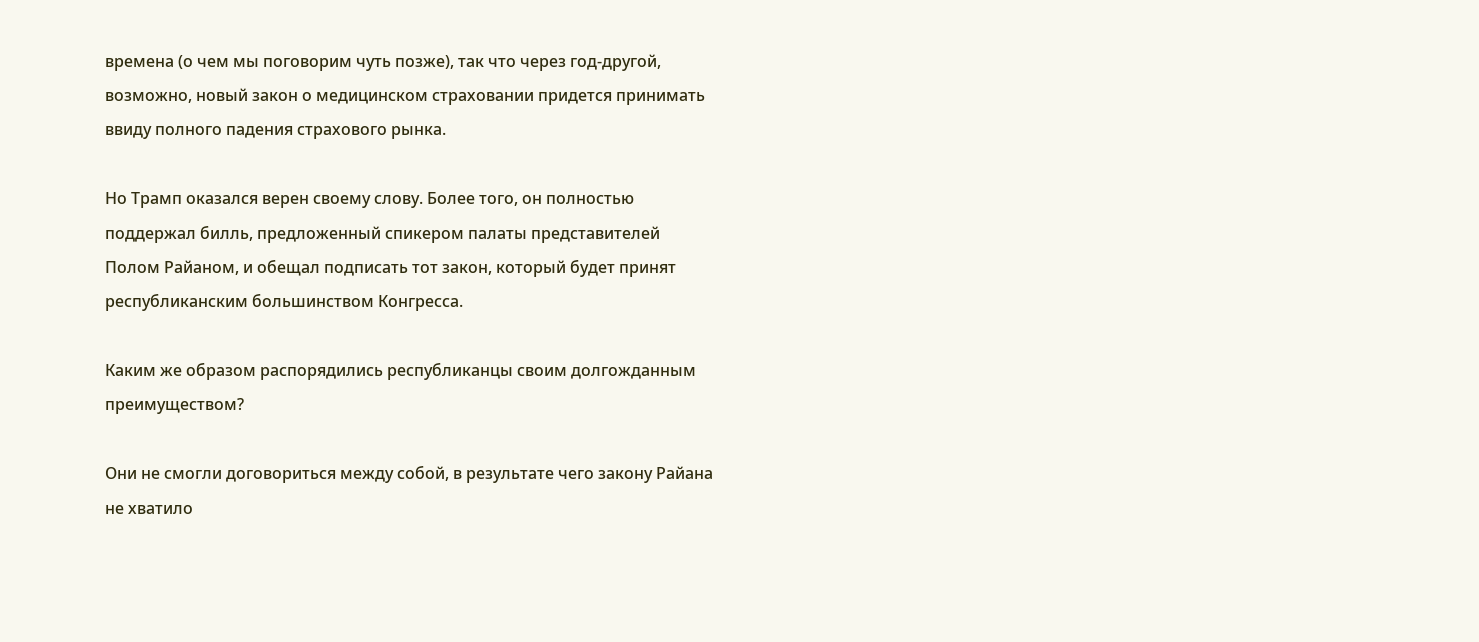времена (о чем мы поговорим чуть позже), так что через год-другой, возможно, новый закон о медицинском страховании придется принимать ввиду полного падения страхового рынка.

Но Трамп оказался верен своему слову. Более того, он полностью поддержал билль, предложенный спикером палаты представителей Полом Райаном, и обещал подписать тот закон, который будет принят республиканским большинством Конгресса.

Каким же образом распорядились республиканцы своим долгожданным преимуществом?

Они не смогли договориться между собой, в результате чего закону Райана не хватило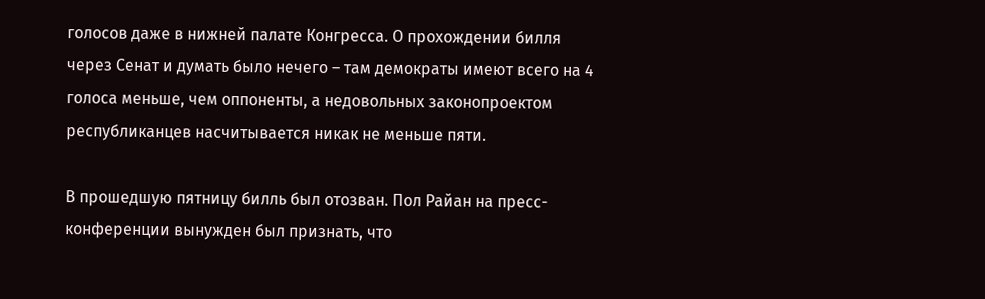голосов даже в нижней палате Конгресса. О прохождении билля через Сенат и думать было нечего – там демократы имеют всего на 4 голоса меньше, чем оппоненты, а недовольных законопроектом республиканцев насчитывается никак не меньше пяти.

В прошедшую пятницу билль был отозван. Пол Райан на пресс-конференции вынужден был признать, что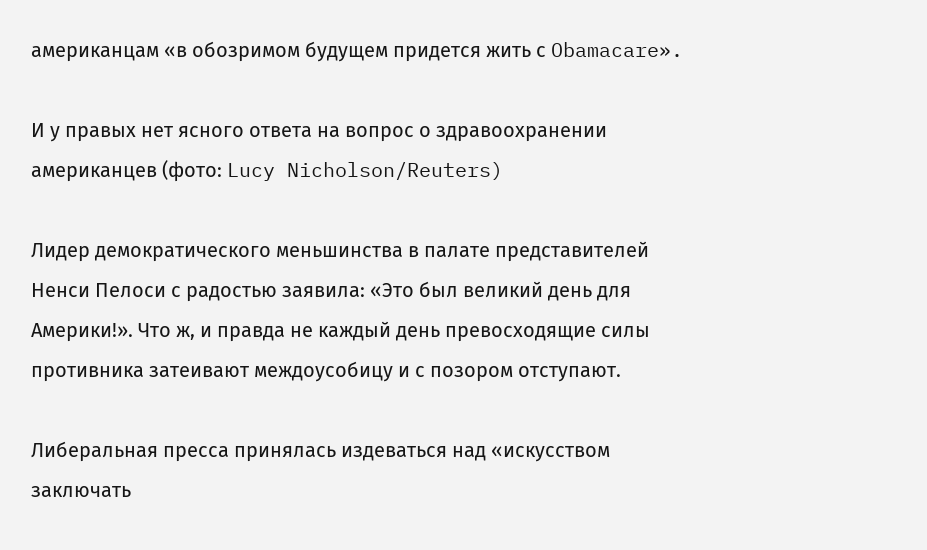американцам «в обозримом будущем придется жить с Obamacare».

И у правых нет ясного ответа на вопрос о здравоохранении американцев (фото: Lucy Nicholson/Reuters)

Лидер демократического меньшинства в палате представителей Ненси Пелоси с радостью заявила: «Это был великий день для Америки!». Что ж, и правда не каждый день превосходящие силы противника затеивают междоусобицу и с позором отступают.

Либеральная пресса принялась издеваться над «искусством заключать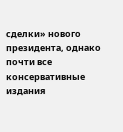сделки» нового президента, однако почти все консервативные издания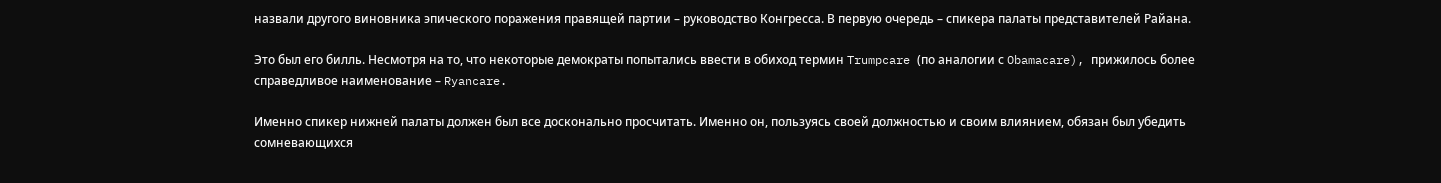назвали другого виновника эпического поражения правящей партии – руководство Конгресса. В первую очередь – спикера палаты представителей Райана.

Это был его билль. Несмотря на то, что некоторые демократы попытались ввести в обиход термин Trumpcare (по аналогии с Obamacare), прижилось более справедливое наименование – Ryancare.

Именно спикер нижней палаты должен был все досконально просчитать. Именно он, пользуясь своей должностью и своим влиянием, обязан был убедить сомневающихся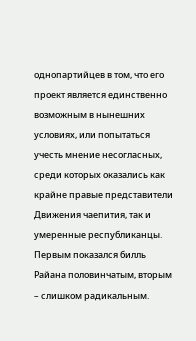однопартийцев в том, что его проект является единственно возможным в нынешних условиях, или попытаться учесть мнение несогласных, среди которых оказались как крайне правые представители Движения чаепития, так и умеренные республиканцы. Первым показался билль Райана половинчатым, вторым – слишком радикальным.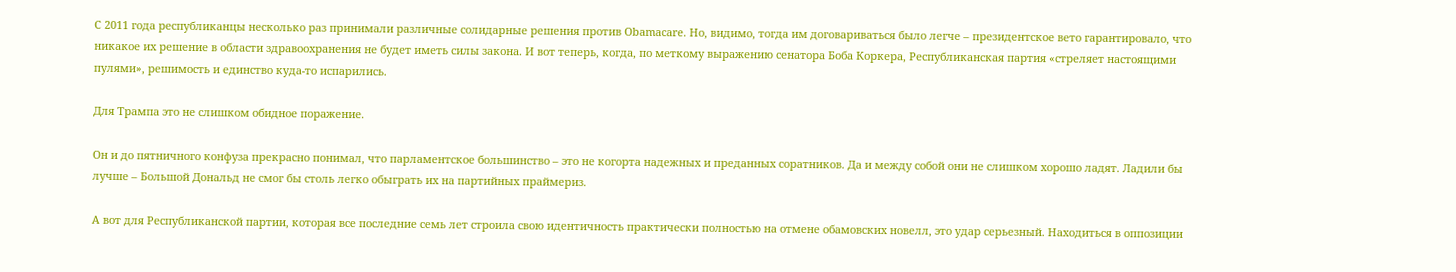С 2011 года республиканцы несколько раз принимали различные солидарные решения против Obamacare. Но, видимо, тогда им договариваться было легче – президентское вето гарантировало, что никакое их решение в области здравоохранения не будет иметь силы закона. И вот теперь, когда, по меткому выражению сенатора Боба Коркера, Республиканская партия «стреляет настоящими пулями», решимость и единство куда-то испарились.

Для Трампа это не слишком обидное поражение.

Он и до пятничного конфуза прекрасно понимал, что парламентское большинство – это не когорта надежных и преданных соратников. Да и между собой они не слишком хорошо ладят. Ладили бы лучше – Большой Дональд не смог бы столь легко обыграть их на партийных праймериз.

А вот для Республиканской партии, которая все последние семь лет строила свою идентичность практически полностью на отмене обамовских новелл, это удар серьезный. Находиться в оппозиции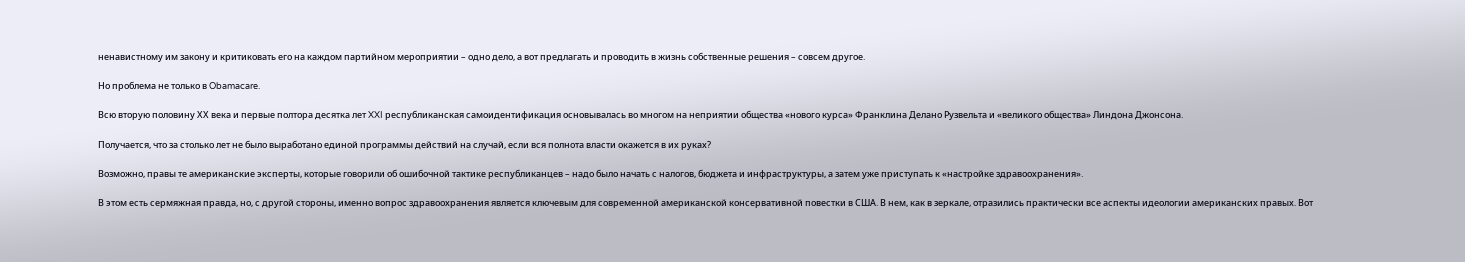ненавистному им закону и критиковать его на каждом партийном мероприятии – одно дело, а вот предлагать и проводить в жизнь собственные решения – совсем другое.

Но проблема не только в Obamacare.

Всю вторую половину ХХ века и первые полтора десятка лет XXI республиканская самоидентификация основывалась во многом на неприятии общества «нового курса» Франклина Делано Рузвельта и «великого общества» Линдона Джонсона.

Получается, что за столько лет не было выработано единой программы действий на случай, если вся полнота власти окажется в их руках?

Возможно, правы те американские эксперты, которые говорили об ошибочной тактике республиканцев – надо было начать с налогов, бюджета и инфраструктуры, а затем уже приступать к «настройке здравоохранения».

В этом есть сермяжная правда, но, с другой стороны, именно вопрос здравоохранения является ключевым для современной американской консервативной повестки в США. В нем, как в зеркале, отразились практически все аспекты идеологии американских правых. Вот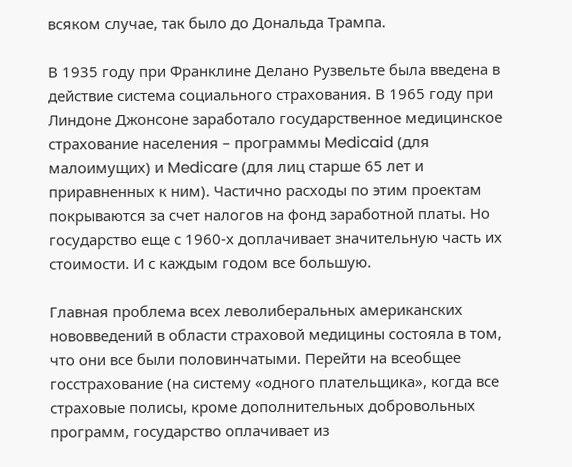всяком случае, так было до Дональда Трампа.

В 1935 году при Франклине Делано Рузвельте была введена в действие система социального страхования. В 1965 году при Линдоне Джонсоне заработало государственное медицинское страхование населения – программы Medicaid (для малоимущих) и Medicare (для лиц старше 65 лет и приравненных к ним). Частично расходы по этим проектам покрываются за счет налогов на фонд заработной платы. Но государство еще с 1960-х доплачивает значительную часть их стоимости. И с каждым годом все большую.

Главная проблема всех леволиберальных американских нововведений в области страховой медицины состояла в том, что они все были половинчатыми. Перейти на всеобщее госстрахование (на систему «одного плательщика», когда все страховые полисы, кроме дополнительных добровольных программ, государство оплачивает из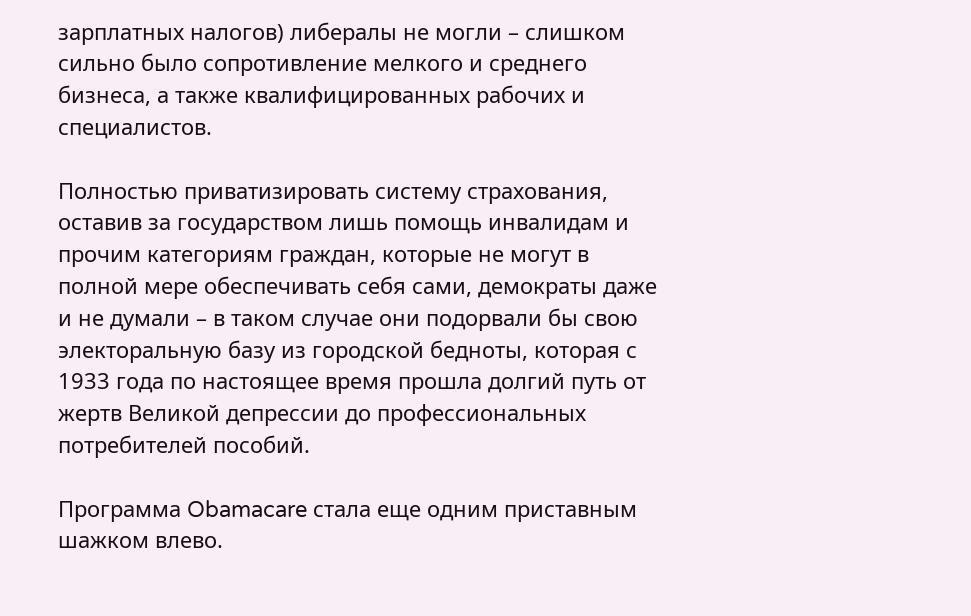зарплатных налогов) либералы не могли – слишком сильно было сопротивление мелкого и среднего бизнеса, а также квалифицированных рабочих и специалистов.

Полностью приватизировать систему страхования, оставив за государством лишь помощь инвалидам и прочим категориям граждан, которые не могут в полной мере обеспечивать себя сами, демократы даже и не думали – в таком случае они подорвали бы свою электоральную базу из городской бедноты, которая с 1933 года по настоящее время прошла долгий путь от жертв Великой депрессии до профессиональных потребителей пособий.

Программа Obamacare стала еще одним приставным шажком влево.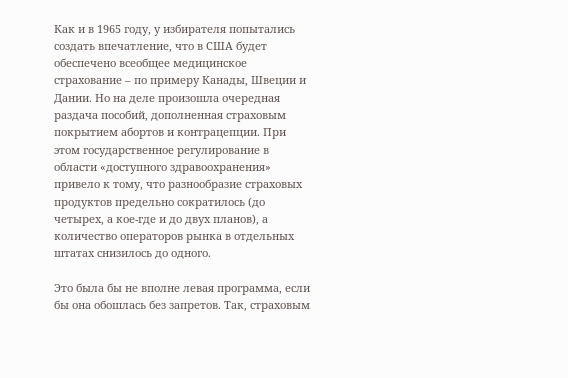Как и в 1965 году, у избирателя попытались создать впечатление, что в США будет обеспечено всеобщее медицинское страхование – по примеру Канады, Швеции и Дании. Но на деле произошла очередная раздача пособий, дополненная страховым покрытием абортов и контрацепции. При этом государственное регулирование в области «доступного здравоохранения» привело к тому, что разнообразие страховых продуктов предельно сократилось (до четырех, а кое-где и до двух планов), а количество операторов рынка в отдельных штатах снизилось до одного.

Это была бы не вполне левая программа, если бы она обошлась без запретов. Так, страховым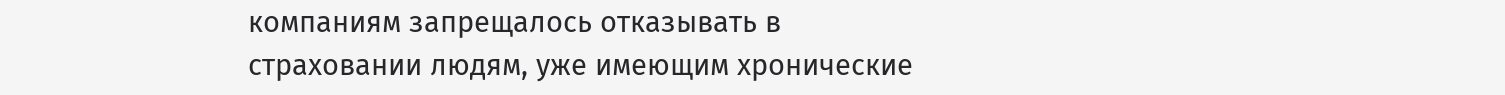компаниям запрещалось отказывать в страховании людям, уже имеющим хронические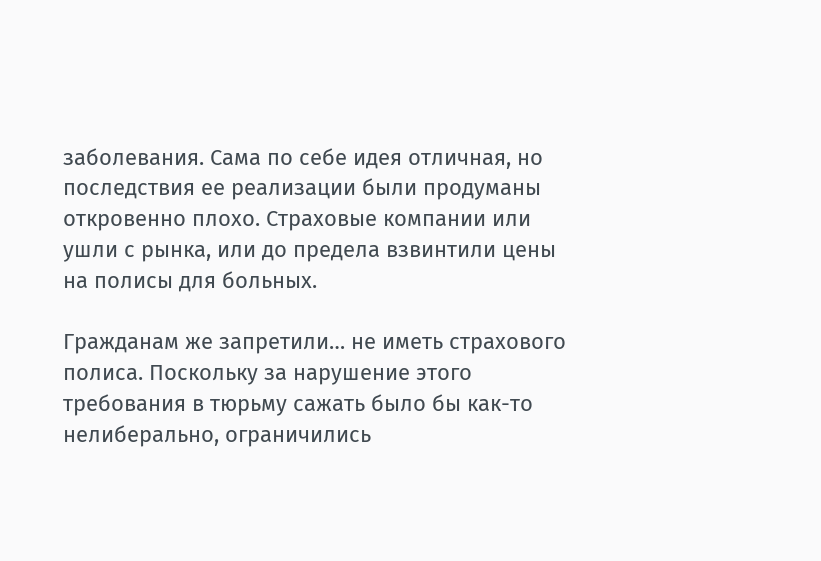заболевания. Сама по себе идея отличная, но последствия ее реализации были продуманы откровенно плохо. Страховые компании или ушли с рынка, или до предела взвинтили цены на полисы для больных.

Гражданам же запретили… не иметь страхового полиса. Поскольку за нарушение этого требования в тюрьму сажать было бы как-то нелиберально, ограничились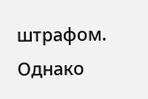штрафом. Однако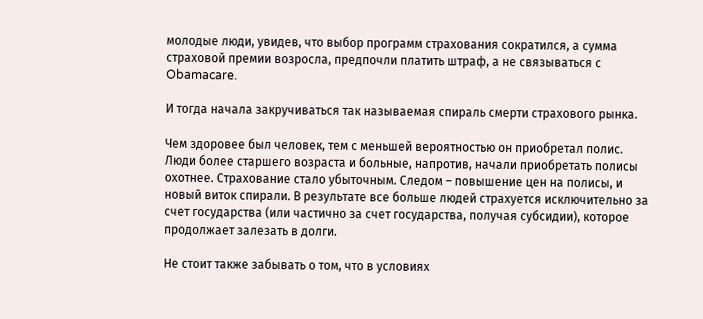молодые люди, увидев, что выбор программ страхования сократился, а сумма страховой премии возросла, предпочли платить штраф, а не связываться с Obamacare.

И тогда начала закручиваться так называемая спираль смерти страхового рынка.

Чем здоровее был человек, тем с меньшей вероятностью он приобретал полис. Люди более старшего возраста и больные, напротив, начали приобретать полисы охотнее. Страхование стало убыточным. Следом – повышение цен на полисы, и новый виток спирали. В результате все больше людей страхуется исключительно за счет государства (или частично за счет государства, получая субсидии), которое продолжает залезать в долги.

Не стоит также забывать о том, что в условиях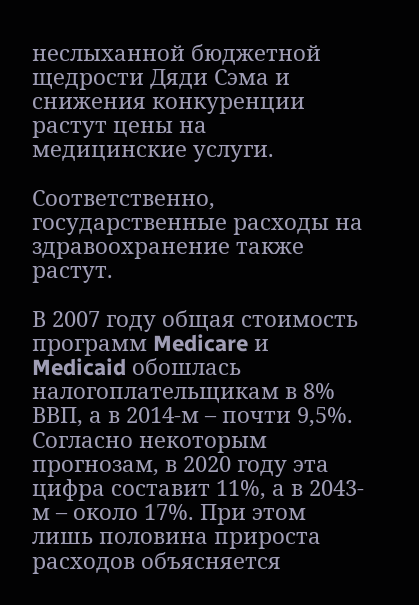неслыханной бюджетной щедрости Дяди Сэма и снижения конкуренции растут цены на медицинские услуги.

Соответственно, государственные расходы на здравоохранение также растут.

В 2007 году общая стоимость программ Medicare и Medicaid обошлась налогоплательщикам в 8% ВВП, а в 2014-м – почти 9,5%. Согласно некоторым прогнозам, в 2020 году эта цифра составит 11%, а в 2043-м – около 17%. При этом лишь половина прироста расходов объясняется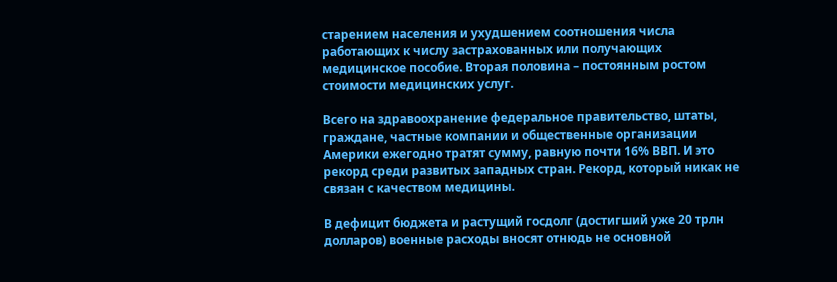старением населения и ухудшением соотношения числа работающих к числу застрахованных или получающих медицинское пособие. Вторая половина – постоянным ростом стоимости медицинских услуг.

Всего на здравоохранение федеральное правительство, штаты, граждане, частные компании и общественные организации Америки ежегодно тратят сумму, равную почти 16% ВВП. И это рекорд среди развитых западных стран. Рекорд, который никак не связан с качеством медицины.

В дефицит бюджета и растущий госдолг (достигший уже 20 трлн долларов) военные расходы вносят отнюдь не основной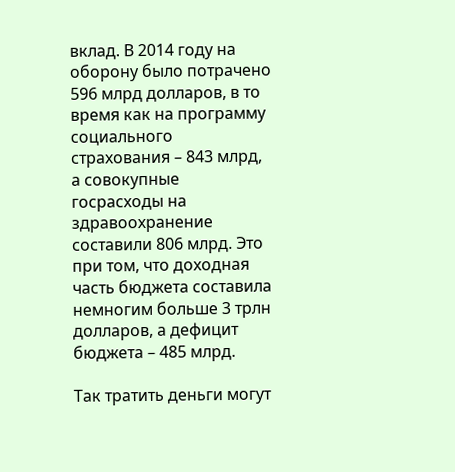вклад. В 2014 году на оборону было потрачено 596 млрд долларов, в то время как на программу социального страхования – 843 млрд, а совокупные госрасходы на здравоохранение составили 806 млрд. Это при том, что доходная часть бюджета составила немногим больше 3 трлн долларов, а дефицит бюджета – 485 млрд.

Так тратить деньги могут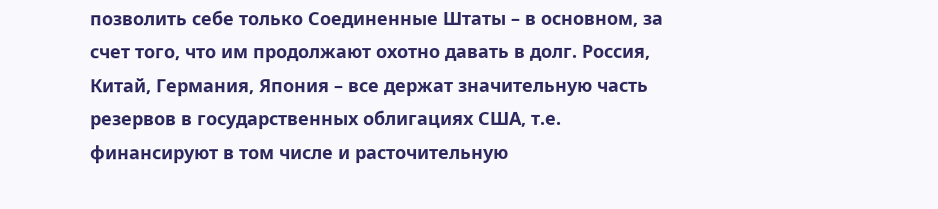позволить себе только Соединенные Штаты – в основном, за счет того, что им продолжают охотно давать в долг. Россия, Китай, Германия, Япония – все держат значительную часть резервов в государственных облигациях США, т.е. финансируют в том числе и расточительную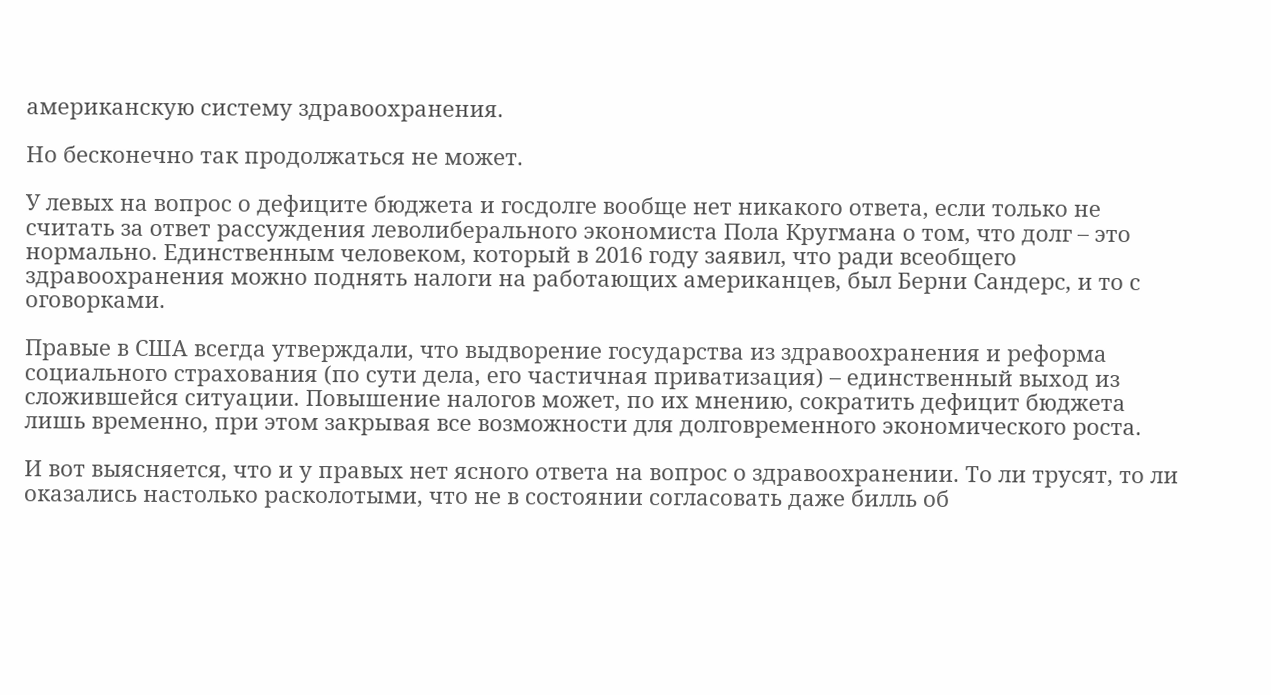американскую систему здравоохранения.

Но бесконечно так продолжаться не может.

У левых на вопрос о дефиците бюджета и госдолге вообще нет никакого ответа, если только не считать за ответ рассуждения леволиберального экономиста Пола Кругмана о том, что долг – это нормально. Единственным человеком, который в 2016 году заявил, что ради всеобщего здравоохранения можно поднять налоги на работающих американцев, был Берни Сандерс, и то с оговорками.

Правые в США всегда утверждали, что выдворение государства из здравоохранения и реформа социального страхования (по сути дела, его частичная приватизация) – единственный выход из сложившейся ситуации. Повышение налогов может, по их мнению, сократить дефицит бюджета лишь временно, при этом закрывая все возможности для долговременного экономического роста.

И вот выясняется, что и у правых нет ясного ответа на вопрос о здравоохранении. То ли трусят, то ли оказались настолько расколотыми, что не в состоянии согласовать даже билль об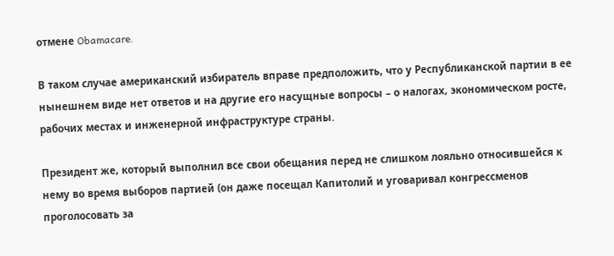отмене Obamacare.

В таком случае американский избиратель вправе предположить, что у Республиканской партии в ее нынешнем виде нет ответов и на другие его насущные вопросы – о налогах, экономическом росте, рабочих местах и инженерной инфраструктуре страны.

Президент же, который выполнил все свои обещания перед не слишком лояльно относившейся к нему во время выборов партией (он даже посещал Капитолий и уговаривал конгрессменов проголосовать за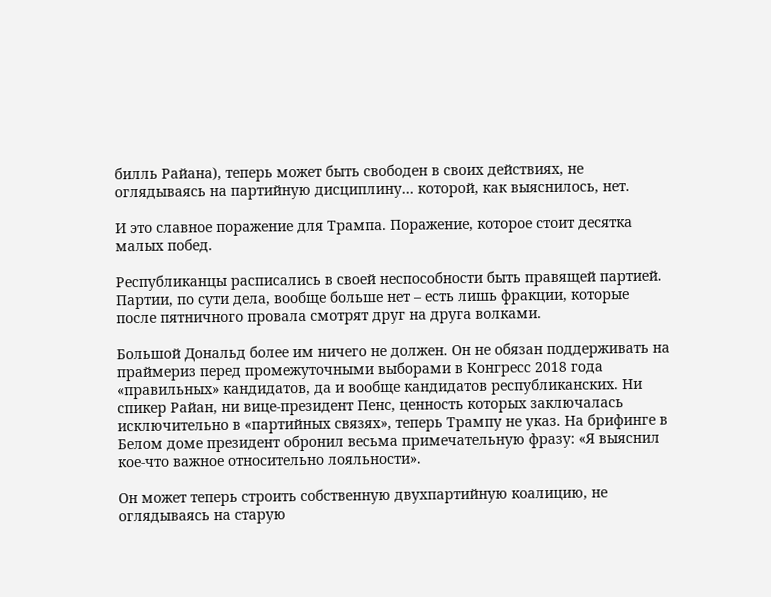билль Райана), теперь может быть свободен в своих действиях, не оглядываясь на партийную дисциплину… которой, как выяснилось, нет.

И это славное поражение для Трампа. Поражение, которое стоит десятка малых побед.

Республиканцы расписались в своей неспособности быть правящей партией. Партии, по сути дела, вообще больше нет – есть лишь фракции, которые после пятничного провала смотрят друг на друга волками.

Большой Дональд более им ничего не должен. Он не обязан поддерживать на праймериз перед промежуточными выборами в Конгресс 2018 года «правильных» кандидатов, да и вообще кандидатов республиканских. Ни спикер Райан, ни вице-президент Пенс, ценность которых заключалась исключительно в «партийных связях», теперь Трампу не указ. На брифинге в Белом доме президент обронил весьма примечательную фразу: «Я выяснил кое-что важное относительно лояльности».

Он может теперь строить собственную двухпартийную коалицию, не оглядываясь на старую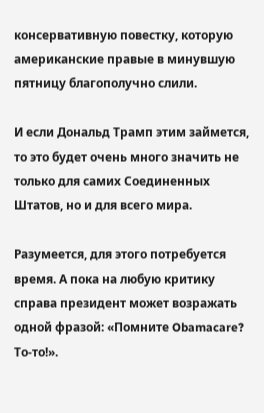консервативную повестку, которую американские правые в минувшую пятницу благополучно слили.

И если Дональд Трамп этим займется, то это будет очень много значить не только для самих Соединенных Штатов, но и для всего мира.

Разумеется, для этого потребуется время. А пока на любую критику справа президент может возражать одной фразой: «Помните Obamacare? То-то!».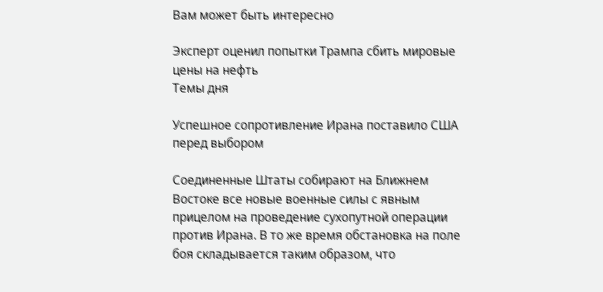Вам может быть интересно

Эксперт оценил попытки Трампа сбить мировые цены на нефть
Темы дня

Успешное сопротивление Ирана поставило США перед выбором

Соединенные Штаты собирают на Ближнем Востоке все новые военные силы с явным прицелом на проведение сухопутной операции против Ирана. В то же время обстановка на поле боя складывается таким образом, что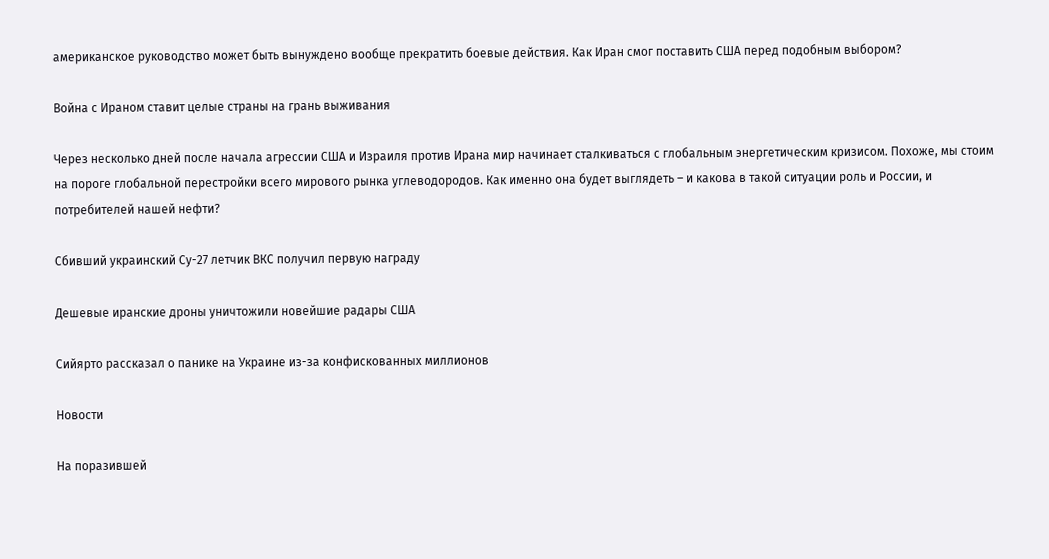американское руководство может быть вынуждено вообще прекратить боевые действия. Как Иран смог поставить США перед подобным выбором?

Война с Ираном ставит целые страны на грань выживания

Через несколько дней после начала агрессии США и Израиля против Ирана мир начинает сталкиваться с глобальным энергетическим кризисом. Похоже, мы стоим на пороге глобальной перестройки всего мирового рынка углеводородов. Как именно она будет выглядеть – и какова в такой ситуации роль и России, и потребителей нашей нефти?

Сбивший украинский Су-27 летчик ВКС получил первую награду

Дешевые иранские дроны уничтожили новейшие радары США

Сийярто рассказал о панике на Украине из-за конфискованных миллионов

Новости

На поразившей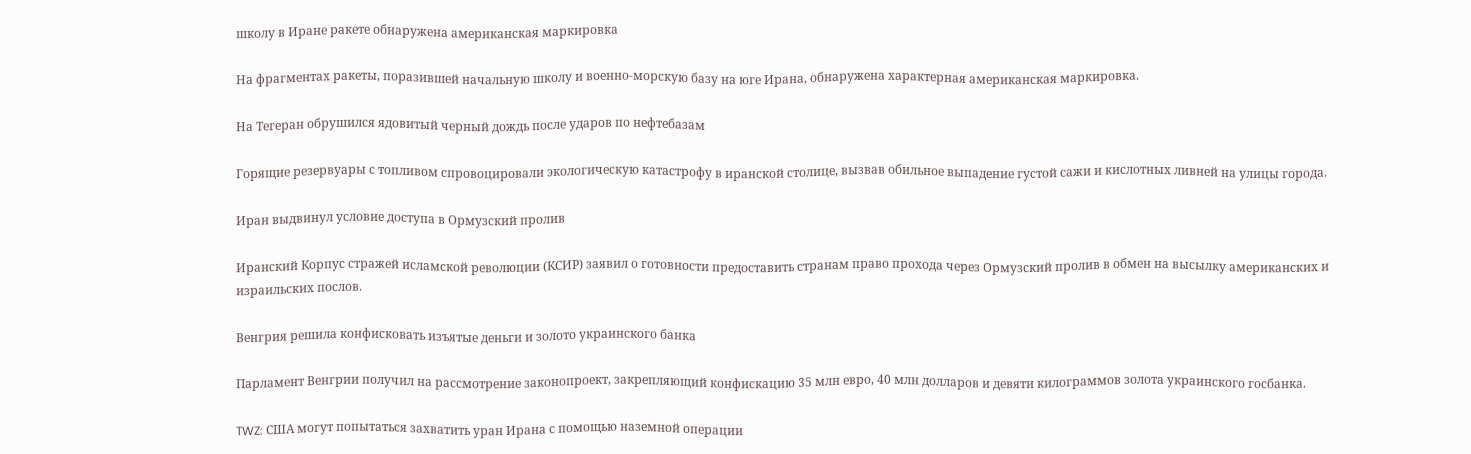школу в Иране ракете обнаружена американская маркировка

На фрагментах ракеты, поразившей начальную школу и военно-морскую базу на юге Ирана, обнаружена характерная американская маркировка.

На Тегеран обрушился ядовитый черный дождь после ударов по нефтебазам

Горящие резервуары с топливом спровоцировали экологическую катастрофу в иранской столице, вызвав обильное выпадение густой сажи и кислотных ливней на улицы города.

Иран выдвинул условие доступа в Ормузский пролив

Иранский Корпус стражей исламской революции (КСИР) заявил о готовности предоставить странам право прохода через Ормузский пролив в обмен на высылку американских и израильских послов.

Венгрия решила конфисковать изъятые деньги и золото украинского банка

Парламент Венгрии получил на рассмотрение законопроект, закрепляющий конфискацию 35 млн евро, 40 млн долларов и девяти килограммов золота украинского госбанка.

TWZ: США могут попытаться захватить уран Ирана с помощью наземной операции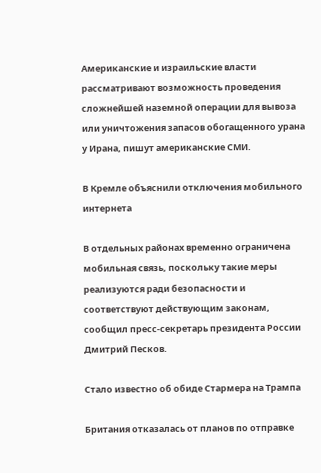Американские и израильские власти рассматривают возможность проведения сложнейшей наземной операции для вывоза или уничтожения запасов обогащенного урана у Ирана, пишут американские СМИ.

В Кремле объяснили отключения мобильного интернета

В отдельных районах временно ограничена мобильная связь, поскольку такие меры реализуются ради безопасности и соответствуют действующим законам, сообщил пресс-секретарь президента России Дмитрий Песков.

Стало известно об обиде Стармера на Трампа

Британия отказалась от планов по отправке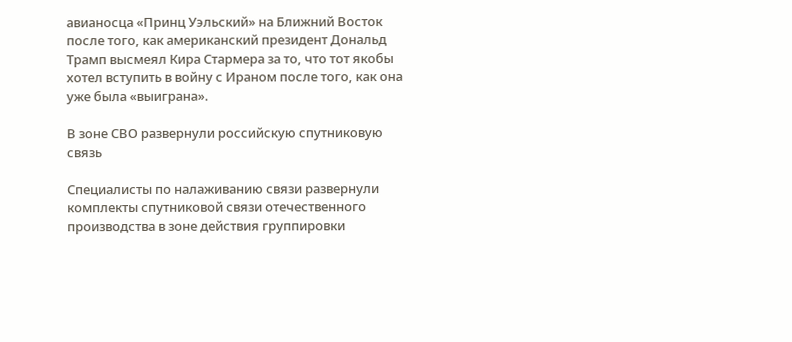авианосца «Принц Уэльский» на Ближний Восток после того, как американский президент Дональд Трамп высмеял Кира Стармера за то, что тот якобы хотел вступить в войну с Ираном после того, как она уже была «выиграна».

В зоне СВО развернули российскую спутниковую связь

Специалисты по налаживанию связи развернули комплекты спутниковой связи отечественного производства в зоне действия группировки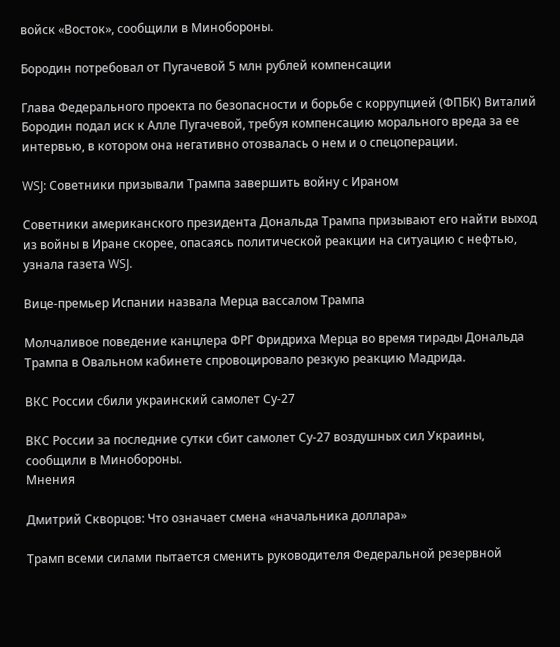войск «Восток», сообщили в Минобороны.

Бородин потребовал от Пугачевой 5 млн рублей компенсации

Глава Федерального проекта по безопасности и борьбе с коррупцией (ФПБК) Виталий Бородин подал иск к Алле Пугачевой, требуя компенсацию морального вреда за ее интервью, в котором она негативно отозвалась о нем и о спецоперации.

WSJ: Советники призывали Трампа завершить войну с Ираном

Советники американского президента Дональда Трампа призывают его найти выход из войны в Иране скорее, опасаясь политической реакции на ситуацию с нефтью, узнала газета WSJ.

Вице-премьер Испании назвала Мерца вассалом Трампа

Молчаливое поведение канцлера ФРГ Фридриха Мерца во время тирады Дональда Трампа в Овальном кабинете спровоцировало резкую реакцию Мадрида.

ВКС России сбили украинский самолет Су-27

ВКС России за последние сутки сбит самолет Су-27 воздушных сил Украины, сообщили в Минобороны.
Мнения

Дмитрий Скворцов: Что означает смена «начальника доллара»

Трамп всеми силами пытается сменить руководителя Федеральной резервной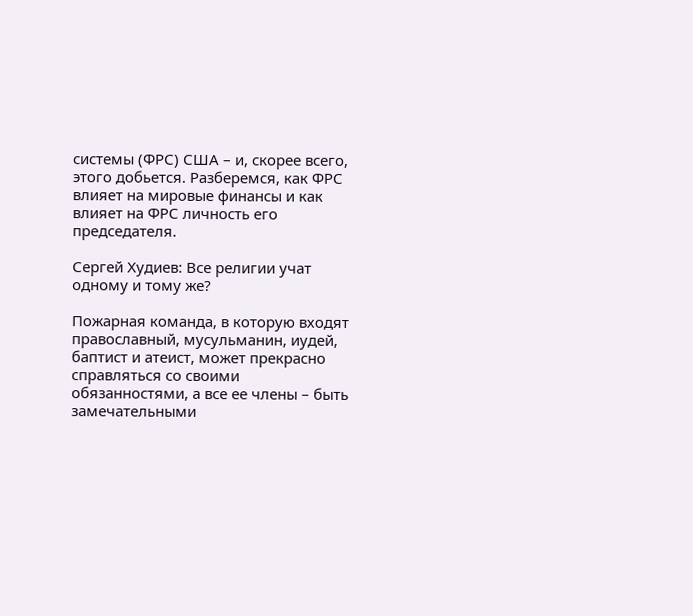системы (ФРС) США – и, скорее всего, этого добьется. Разберемся, как ФРС влияет на мировые финансы и как влияет на ФРС личность его председателя.

Сергей Худиев: Все религии учат одному и тому же?

Пожарная команда, в которую входят православный, мусульманин, иудей, баптист и атеист, может прекрасно справляться со своими обязанностями, а все ее члены – быть замечательными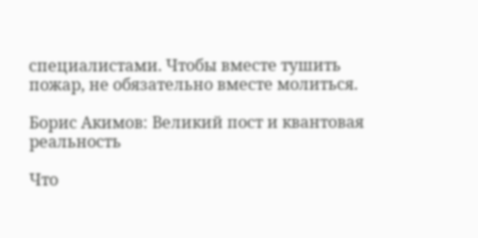специалистами. Чтобы вместе тушить пожар, не обязательно вместе молиться.

Борис Акимов: Великий пост и квантовая реальность

Что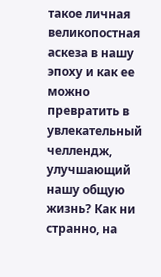такое личная великопостная аскеза в нашу эпоху и как ее можно превратить в увлекательный челлендж, улучшающий нашу общую жизнь? Как ни странно, на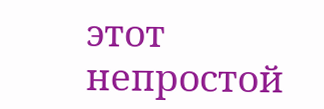этот непростой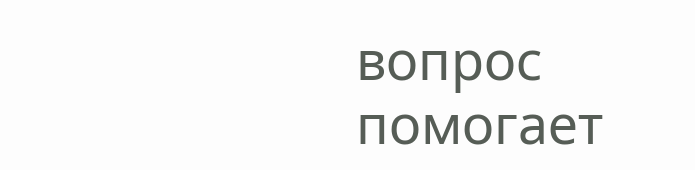вопрос помогает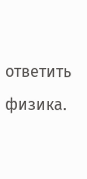ответить физика.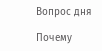Вопрос дня

Почему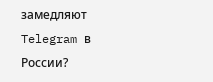замедляют Telegram в России?